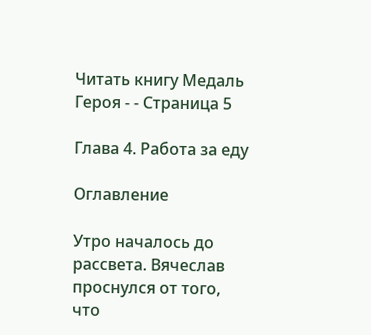Читать книгу Медаль Героя - - Страница 5

Глава 4. Работа за еду

Оглавление

Утро началось до рассвета. Вячеслав проснулся от того, что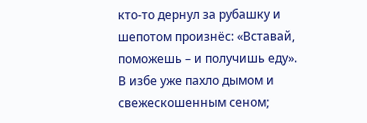кто‑то дернул за рубашку и шепотом произнёс: «Вставай, поможешь – и получишь еду». В избе уже пахло дымом и свежескошенным сеном;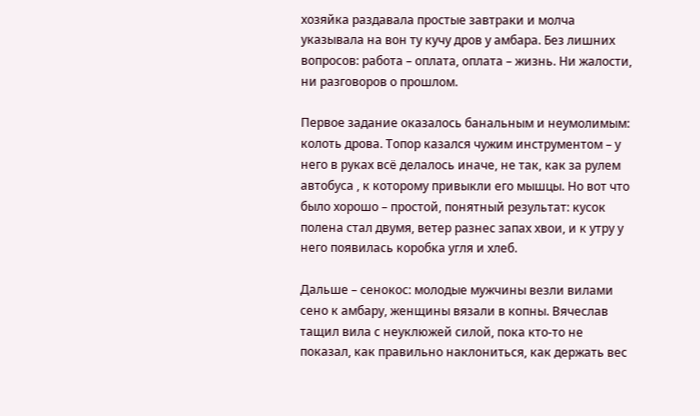хозяйка раздавала простые завтраки и молча указывала на вон ту кучу дров у амбара. Без лишних вопросов: работа – оплата, оплата – жизнь. Ни жалости, ни разговоров о прошлом.

Первое задание оказалось банальным и неумолимым: колоть дрова. Топор казался чужим инструментом – у него в руках всё делалось иначе, не так, как за рулем автобуса , к которому привыкли его мышцы. Но вот что было хорошо – простой, понятный результат: кусок полена стал двумя, ветер разнес запах хвои, и к утру у него появилась коробка угля и хлеб.

Дальше – сенокос: молодые мужчины везли вилами сено к амбару, женщины вязали в копны. Вячеслав тащил вила с неуклюжей силой, пока кто‑то не показал, как правильно наклониться, как держать вес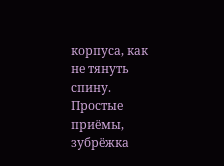корпуса, как не тянуть спину. Простые приёмы, зубрёжка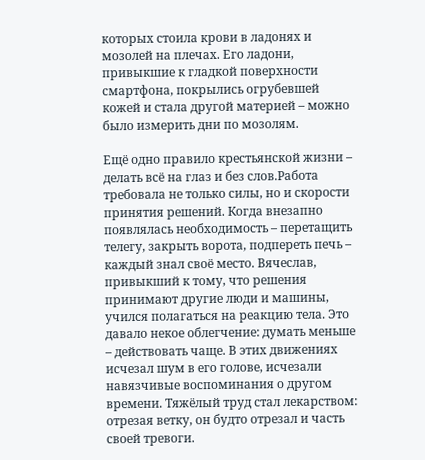которых стоила крови в ладонях и мозолей на плечах. Его ладони, привыкшие к гладкой поверхности смартфона, покрылись огрубевшей кожей и стала другой материей – можно было измерить дни по мозолям.

Ещё одно правило крестьянской жизни – делать всё на глаз и без слов.Работа требовала не только силы, но и скорости принятия решений. Когда внезапно появлялась необходимость – перетащить телегу, закрыть ворота, подпереть печь – каждый знал своё место. Вячеслав, привыкший к тому, что решения принимают другие люди и машины, учился полагаться на реакцию тела. Это давало некое облегчение: думать меньше – действовать чаще. В этих движениях исчезал шум в его голове, исчезали навязчивые воспоминания о другом времени. Тяжёлый труд стал лекарством: отрезая ветку, он будто отрезал и часть своей тревоги.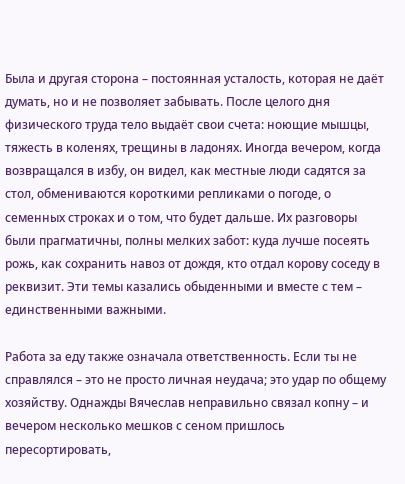Была и другая сторона – постоянная усталость, которая не даёт думать, но и не позволяет забывать. После целого дня физического труда тело выдаёт свои счета: ноющие мышцы, тяжесть в коленях, трещины в ладонях. Иногда вечером, когда возвращался в избу, он видел, как местные люди садятся за стол, обмениваются короткими репликами о погоде, о семенных строках и о том, что будет дальше. Их разговоры были прагматичны, полны мелких забот: куда лучше посеять рожь, как сохранить навоз от дождя, кто отдал корову соседу в реквизит. Эти темы казались обыденными и вместе с тем – единственными важными.

Работа за еду также означала ответственность. Если ты не справлялся – это не просто личная неудача; это удар по общему хозяйству. Однажды Вячеслав неправильно связал копну – и вечером несколько мешков с сеном пришлось пересортировать,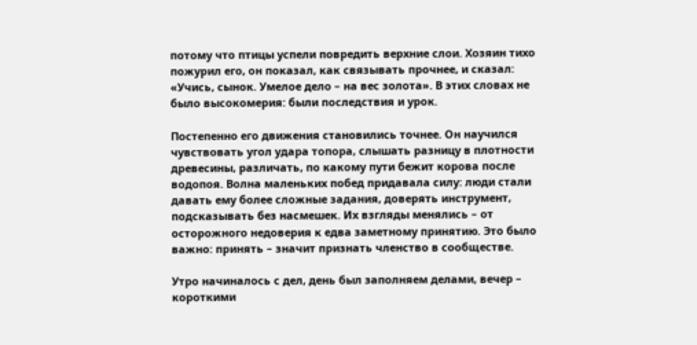потому что птицы успели повредить верхние слои. Хозяин тихо пожурил его, он показал, как связывать прочнее, и сказал: «Учись, сынок. Умелое дело – на вес золота». В этих словах не было высокомерия: были последствия и урок.

Постепенно его движения становились точнее. Он научился чувствовать угол удара топора, слышать разницу в плотности древесины, различать, по какому пути бежит корова после водопоя. Волна маленьких побед придавала силу: люди стали давать ему более сложные задания, доверять инструмент, подсказывать без насмешек. Их взгляды менялись – от осторожного недоверия к едва заметному принятию. Это было важно: принять – значит признать членство в сообществе.

Утро начиналось с дел, день был заполняем делами, вечер – короткими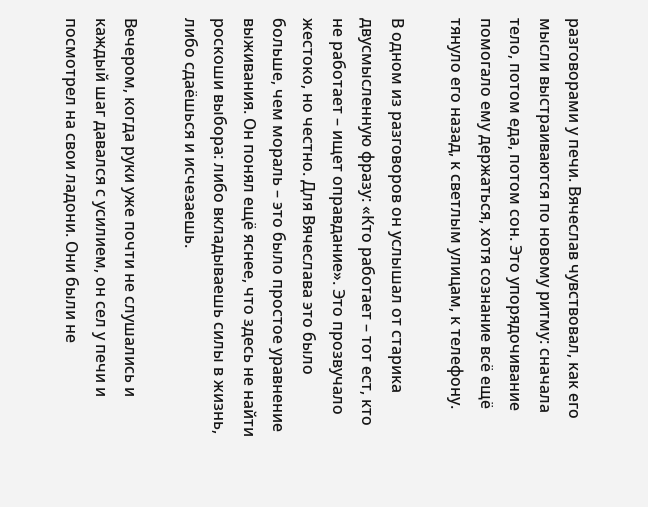разговорами у печи. Вячеслав чувствовал, как его мысли выстраиваются по новому ритму: сначала тело, потом еда, потом сон. Это упорядочивание помогало ему держаться, хотя сознание всё ещё тянуло его назад, к светлым улицам, к телефону.

В одном из разговоров он услышал от старика двусмысленную фразу: «Кто работает – тот ест, кто не работает – ищет оправдание». Это прозвучало жестоко, но честно. Для Вячеслава это было больше, чем мораль – это было простое уравнение выживания. Он понял ещё яснее, что здесь не найти роскоши выбора: либо вкладываешь силы в жизнь, либо сдаёшься и исчезаешь.

Вечером, когда руки уже почти не слушались и каждый шаг давался с усилием, он сел у печи и посмотрел на свои ладони. Они были не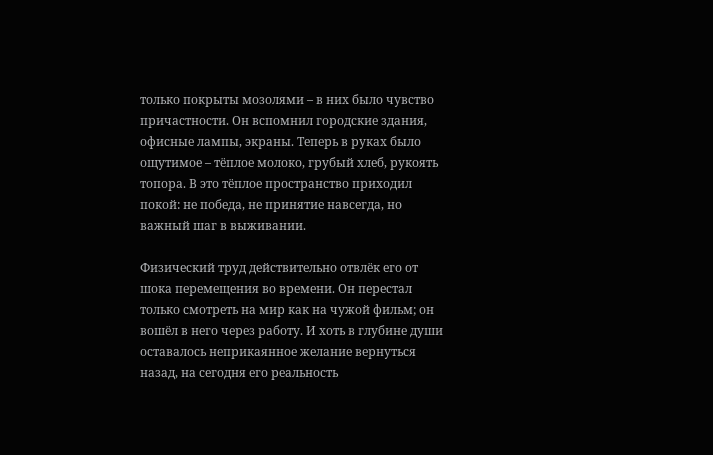только покрыты мозолями – в них было чувство причастности. Он вспомнил городские здания, офисные лампы, экраны. Теперь в руках было ощутимое – тёплое молоко, грубый хлеб, рукоять топора. В это тёплое пространство приходил покой: не победа, не принятие навсегда, но важный шаг в выживании.

Физический труд действительно отвлёк его от шока перемещения во времени. Он перестал только смотреть на мир как на чужой фильм; он вошёл в него через работу. И хоть в глубине души оставалось неприкаянное желание вернуться назад, на сегодня его реальность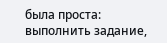была проста: выполнить задание,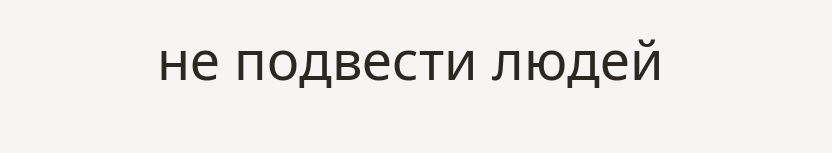не подвести людей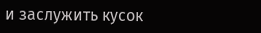и заслужить кусок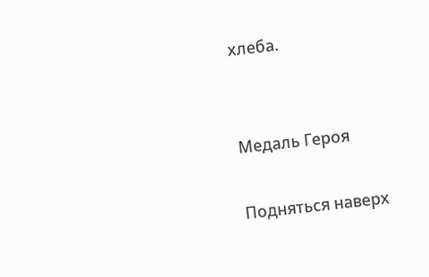хлеба.


Медаль Героя

Подняться наверх